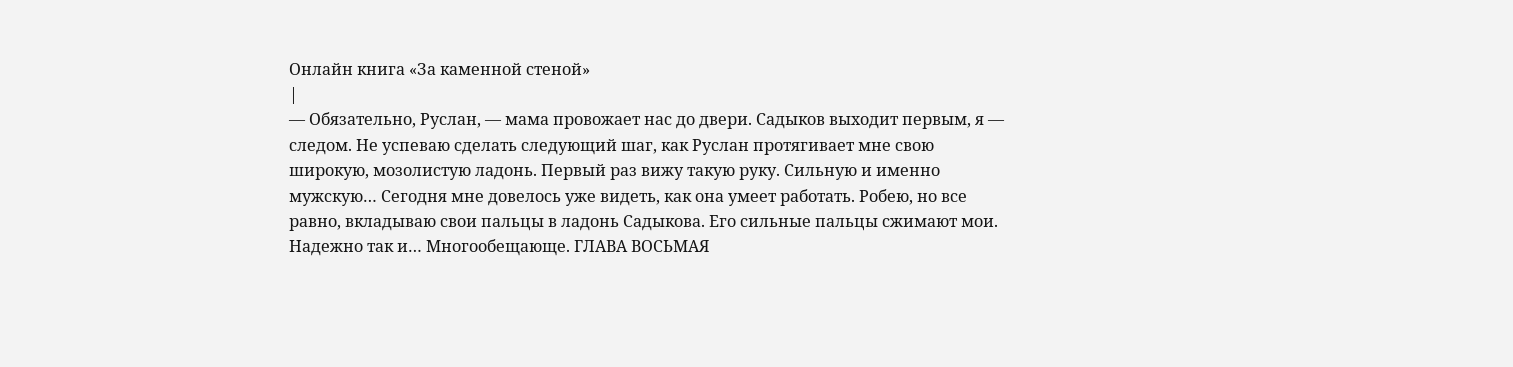Онлайн книга «За каменной стеной»
|
— Обязательно, Руслан, — мама провожает нас до двери. Садыков выходит первым, я — следом. Не успеваю сделать следующий шаг, как Руслан протягивает мне свою широкую, мозолистую ладонь. Первый раз вижу такую руку. Сильную и именно мужскую… Сегодня мне довелось уже видеть, как она умеет работать. Робею, но все равно, вкладываю свои пальцы в ладонь Садыкова. Его сильные пальцы сжимают мои. Надежно так и… Многообещающе. ГЛАВА ВОСЬМАЯ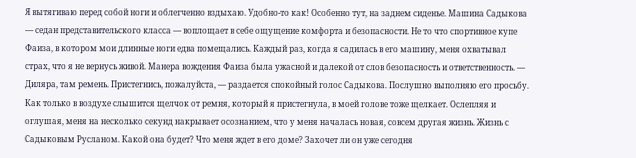Я вытягиваю перед собой ноги и облегченно вздыхаю. Удобно-то как! Особенно тут, на заднем сиденье. Машина Садыкова — седан представительского класса — воплощает в себе ощущение комфорта и безопасности. Не то что спортивное купе Фаиза, в котором мои длинные ноги едва помещались. Каждый раз, когда я садилась в его машину, меня охватывал страх, что я не вернусь живой. Манера вождения Фаиза была ужасной и далекой от слов безопасность и ответственность. — Диляра, там ремень. Пристегнись, пожалуйста, — раздается спокойный голос Садыкова. Послушно выполняю его просьбу. Как только в воздухе слышится щелчок от ремня, который я пристегнула, в моей голове тоже щелкает. Ослепляя и оглушая, меня на несколько секунд накрывает осознанием, что у меня началась новая, совсем другая жизнь. Жизнь с Садыковым Русланом. Какой она будет? Что меня ждет в его доме? Захочет ли он уже сегодня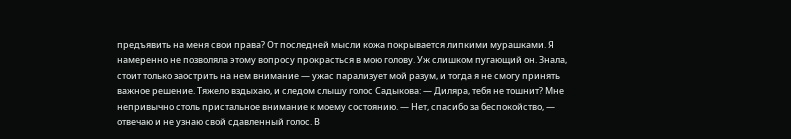предъявить на меня свои права? От последней мысли кожа покрывается липкими мурашками. Я намеренно не позволяла этому вопросу прокрасться в мою голову. Уж слишком пугающий он. Знала, стоит только заострить на нем внимание — ужас парализует мой разум, и тогда я не смогу принять важное решение. Тяжело вздыхаю, и следом слышу голос Садыкова: — Диляра, тебя не тошнит? Мне непривычно столь пристальное внимание к моему состоянию. — Нет, спасибо за беспокойство, — отвечаю и не узнаю свой сдавленный голос. В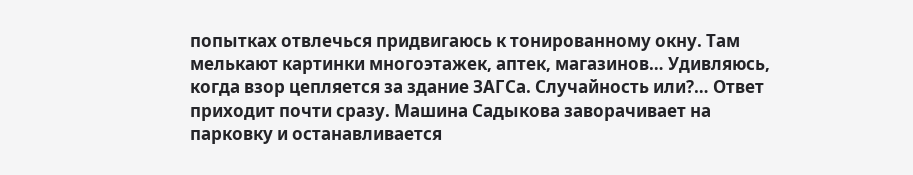попытках отвлечься придвигаюсь к тонированному окну. Там мелькают картинки многоэтажек, аптек, магазинов… Удивляюсь, когда взор цепляется за здание ЗАГСа. Случайность или?… Ответ приходит почти сразу. Машина Садыкова заворачивает на парковку и останавливается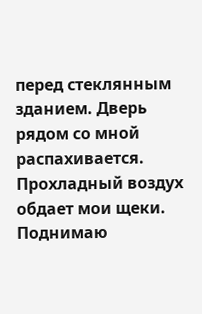перед стеклянным зданием. Дверь рядом со мной распахивается. Прохладный воздух обдает мои щеки. Поднимаю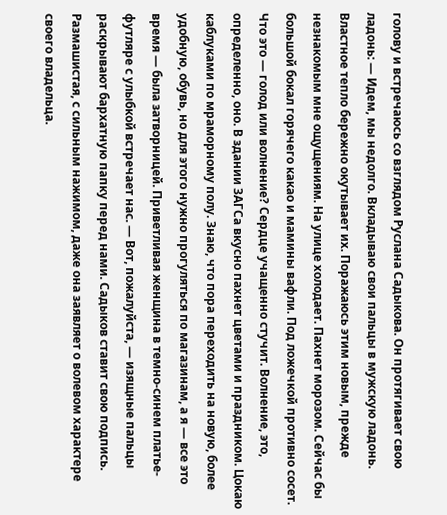голову и встречаюсь со взглядом Руслана Садыкова. Он протягивает свою ладонь: — Идем, мы недолго. Вкладываю свои пальцы в мужскую ладонь. Властное тепло бережно окутывает их. Поражаюсь этим новым, прежде незнакомым мне ощущениям. На улице холодает. Пахнет морозом. Сейчас бы большой бокал горячего какао и мамины вафли. Под ложечкой противно сосет. Что это — голод или волнение? Сердце учащенно стучит. Волнение, это, определенно, оно. В здании ЗАГСа вкусно пахнет цветами и праздником. Цокаю каблуками по мраморному полу. Знаю, что пора переходить на новую, более удобную, обувь, но для этого нужно прогуляться по магазинам, а я — все это время — была затворницей. Приветливая женщина в темно-синем платье-футляре с улыбкой встречает нас. — Вот, пожалуйста, — изящные пальцы раскрывают бархатную папку перед нами. Садыков ставит свою подпись. Размашистая, с сильным нажимом, даже она заявляет о волевом характере своего владельца.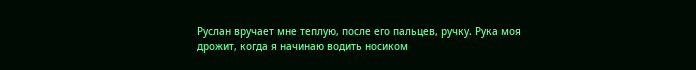Руслан вручает мне теплую, после его пальцев, ручку. Рука моя дрожит, когда я начинаю водить носиком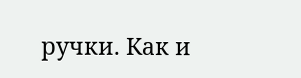ручки. Как и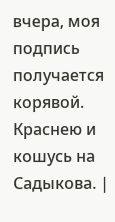вчера, моя подпись получается корявой. Краснею и кошусь на Садыкова. |